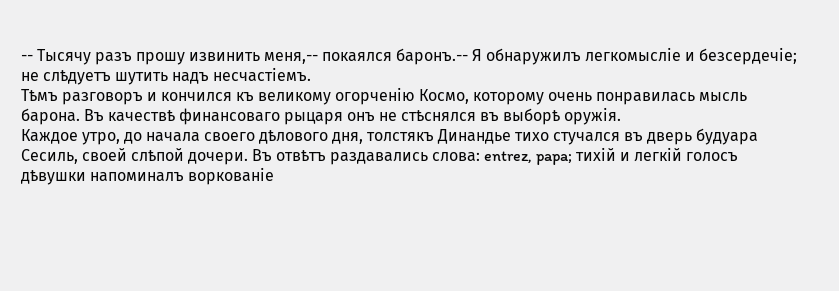-- Тысячу разъ прошу извинить меня,-- покаялся баронъ.-- Я обнаружилъ легкомысліе и безсердечіе; не слѣдуетъ шутить надъ несчастіемъ.
Тѣмъ разговоръ и кончился къ великому огорченію Космо, которому очень понравилась мысль барона. Въ качествѣ финансоваго рыцаря онъ не стѣснялся въ выборѣ оружія.
Каждое утро, до начала своего дѣлового дня, толстякъ Динандье тихо стучался въ дверь будуара Сесиль, своей слѣпой дочери. Въ отвѣтъ раздавались слова: entrez, papa; тихій и легкій голосъ дѣвушки напоминалъ воркованіе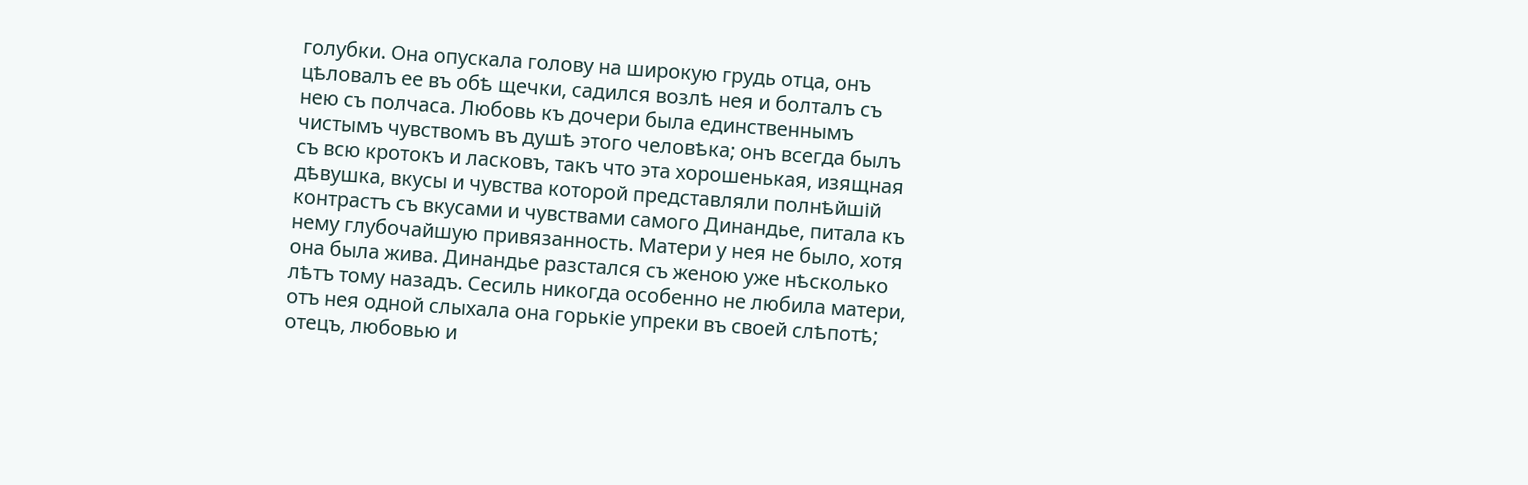голубки. Она опускала голову на широкую грудь отца, онъ цѣловалъ ее въ обѣ щечки, садился возлѣ нея и болталъ съ нею съ полчаса. Любовь къ дочери была единственнымъ чистымъ чувствомъ въ душѣ этого человѣка; онъ всегда былъ съ всю кротокъ и ласковъ, такъ что эта хорошенькая, изящная дѣвушка, вкусы и чувства которой представляли полнѣйшій контрастъ съ вкусами и чувствами самого Динандье, питала къ нему глубочайшую привязанность. Матери у нея не было, хотя она была жива. Динандье разстался съ женою уже нѣсколько лѣтъ тому назадъ. Сесиль никогда особенно не любила матери, отъ нея одной слыхала она горькіе упреки въ своей слѣпотѣ; отецъ, любовью и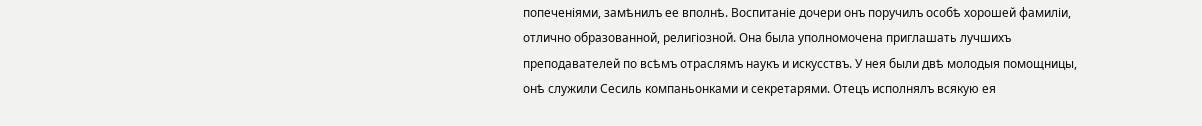попеченіями, замѣнилъ ее вполнѣ. Воспитаніе дочери онъ поручилъ особѣ хорошей фамиліи, отлично образованной, религіозной. Она была уполномочена приглашать лучшихъ преподавателей по всѣмъ отраслямъ наукъ и искусствъ. У нея были двѣ молодыя помощницы, онѣ служили Сесиль компаньонками и секретарями. Отецъ исполнялъ всякую ея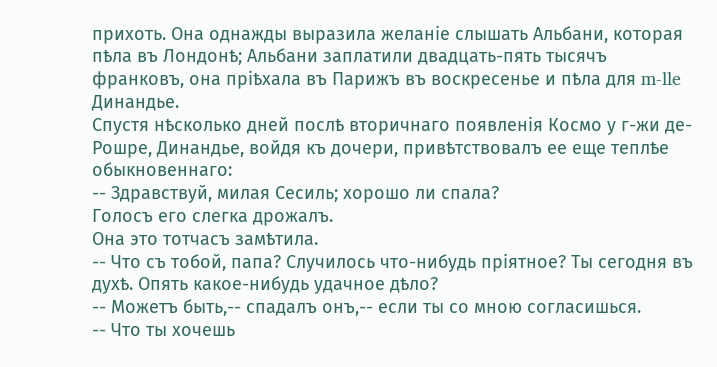прихоть. Она однажды выразила желаніе слышать Альбани, которая пѣла въ Лондонѣ; Альбани заплатили двадцать-пять тысячъ франковъ, она пріѣхала въ Парижъ въ воскресенье и пѣла для m-lle Динандье.
Спустя нѣсколько дней послѣ вторичнаго появленія Космо у г-жи де-Рошре, Динандье, войдя къ дочери, привѣтствовалъ ее еще теплѣе обыкновеннаго:
-- Здравствуй, милая Сесиль; хорошо ли спала?
Голосъ его слегка дрожалъ.
Она это тотчасъ замѣтила.
-- Что съ тобой, папа? Случилось что-нибудь пріятное? Ты сегодня въ духѣ. Опять какое-нибудь удачное дѣло?
-- Можетъ быть,-- спадалъ онъ,-- если ты со мною согласишься.
-- Что ты хочешь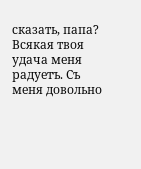сказать, папа? Всякая твоя удача меня радуетъ. Съ меня довольно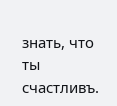знать, что ты счастливъ.